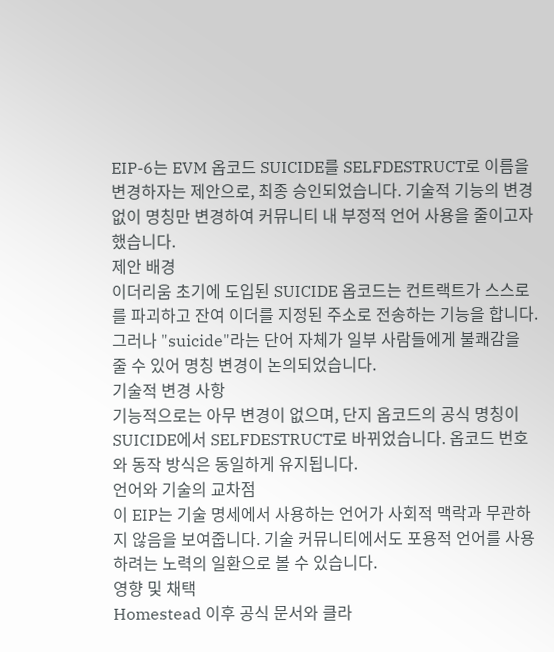EIP-6는 EVM 옵코드 SUICIDE를 SELFDESTRUCT로 이름을 변경하자는 제안으로, 최종 승인되었습니다. 기술적 기능의 변경 없이 명칭만 변경하여 커뮤니티 내 부정적 언어 사용을 줄이고자 했습니다.
제안 배경
이더리움 초기에 도입된 SUICIDE 옵코드는 컨트랙트가 스스로를 파괴하고 잔여 이더를 지정된 주소로 전송하는 기능을 합니다. 그러나 "suicide"라는 단어 자체가 일부 사람들에게 불쾌감을 줄 수 있어 명칭 변경이 논의되었습니다.
기술적 변경 사항
기능적으로는 아무 변경이 없으며, 단지 옵코드의 공식 명칭이 SUICIDE에서 SELFDESTRUCT로 바뀌었습니다. 옵코드 번호와 동작 방식은 동일하게 유지됩니다.
언어와 기술의 교차점
이 EIP는 기술 명세에서 사용하는 언어가 사회적 맥락과 무관하지 않음을 보여줍니다. 기술 커뮤니티에서도 포용적 언어를 사용하려는 노력의 일환으로 볼 수 있습니다.
영향 및 채택
Homestead 이후 공식 문서와 클라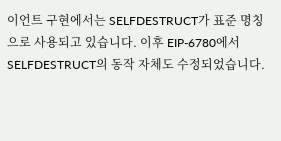이언트 구현에서는 SELFDESTRUCT가 표준 명칭으로 사용되고 있습니다. 이후 EIP-6780에서 SELFDESTRUCT의 동작 자체도 수정되었습니다.